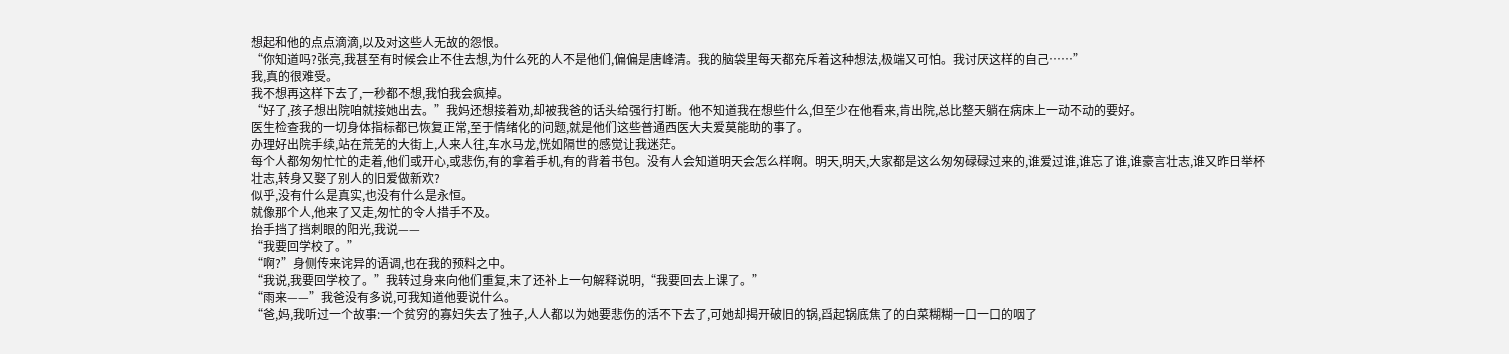想起和他的点点滴滴,以及对这些人无故的怨恨。
“你知道吗?张亮,我甚至有时候会止不住去想,为什么死的人不是他们,偏偏是唐峰清。我的脑袋里每天都充斥着这种想法,极端又可怕。我讨厌这样的自己……”
我,真的很难受。
我不想再这样下去了,一秒都不想,我怕我会疯掉。
“好了,孩子想出院咱就接她出去。”我妈还想接着劝,却被我爸的话头给强行打断。他不知道我在想些什么,但至少在他看来,肯出院,总比整天躺在病床上一动不动的要好。
医生检查我的一切身体指标都已恢复正常,至于情绪化的问题,就是他们这些普通西医大夫爱莫能助的事了。
办理好出院手续,站在荒芜的大街上,人来人往,车水马龙,恍如隔世的感觉让我迷茫。
每个人都匆匆忙忙的走着,他们或开心,或悲伤,有的拿着手机,有的背着书包。没有人会知道明天会怎么样啊。明天,明天,大家都是这么匆匆碌碌过来的,谁爱过谁,谁忘了谁,谁豪言壮志,谁又昨日举杯壮志,转身又娶了别人的旧爱做新欢?
似乎,没有什么是真实,也没有什么是永恒。
就像那个人,他来了又走,匆忙的令人措手不及。
抬手挡了挡刺眼的阳光,我说——
“我要回学校了。”
“啊?”身侧传来诧异的语调,也在我的预料之中。
“我说,我要回学校了。”我转过身来向他们重复,末了还补上一句解释说明,“我要回去上课了。”
“雨来——”我爸没有多说,可我知道他要说什么。
“爸,妈,我听过一个故事:一个贫穷的寡妇失去了独子,人人都以为她要悲伤的活不下去了,可她却揭开破旧的锅,舀起锅底焦了的白菜糊糊一口一口的咽了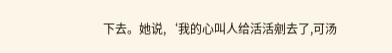下去。她说,‘我的心叫人给活活剜去了,可汤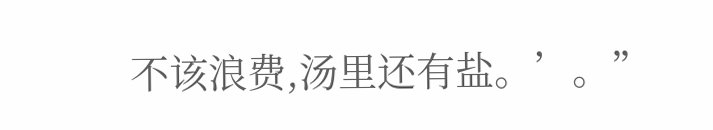不该浪费,汤里还有盐。’。”